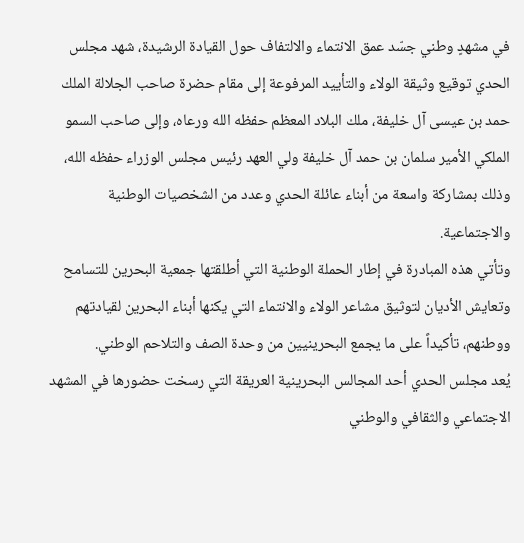في مشهدٍ وطني جسّد عمق الانتماء والالتفاف حول القيادة الرشيدة، شهد مجلس الحدي توقيع وثيقة الولاء والتأييد المرفوعة إلى مقام حضرة صاحب الجلالة الملك حمد بن عيسى آل خليفة، ملك البلاد المعظم حفظه الله ورعاه، وإلى صاحب السمو الملكي الأمير سلمان بن حمد آل خليفة ولي العهد رئيس مجلس الوزراء حفظه الله، وذلك بمشاركة واسعة من أبناء عائلة الحدي وعدد من الشخصيات الوطنية والاجتماعية.
وتأتي هذه المبادرة في إطار الحملة الوطنية التي أطلقتها جمعية البحرين للتسامح وتعايش الأديان لتوثيق مشاعر الولاء والانتماء التي يكنها أبناء البحرين لقيادتهم ووطنهم، تأكيداً على ما يجمع البحرينيين من وحدة الصف والتلاحم الوطني.
يُعد مجلس الحدي أحد المجالس البحرينية العريقة التي رسخت حضورها في المشهد الاجتماعي والثقافي والوطني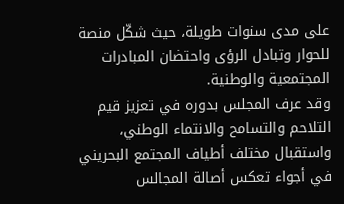على مدى سنوات طويلة، حيث شكّل منصة للحوار وتبادل الرؤى واحتضان المبادرات المجتمعية والوطنية.
وقد عرف المجلس بدوره في تعزيز قيم التلاحم والتسامح والانتماء الوطني، واستقبال مختلف أطياف المجتمع البحريني في أجواء تعكس أصالة المجالس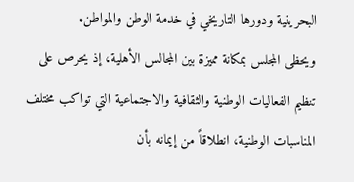البحرينية ودورها التاريخي في خدمة الوطن والمواطن.
ويحظى المجلس بمكانة مميزة بين المجالس الأهلية، إذ يحرص على تنظيم الفعاليات الوطنية والثقافية والاجتماعية التي تواكب مختلف المناسبات الوطنية، انطلاقاً من إيمانه بأن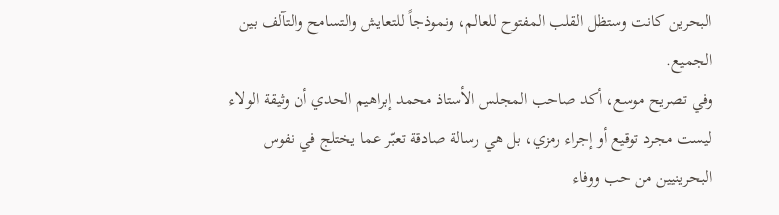البحرين كانت وستظل القلب المفتوح للعالم، ونموذجاً للتعايش والتسامح والتآلف بين الجميع.
وفي تصريح موسع، أكد صاحب المجلس الأستاذ محمد إبراهيم الحدي أن وثيقة الولاء ليست مجرد توقيع أو إجراء رمزي، بل هي رسالة صادقة تعبّر عما يختلج في نفوس البحرينيين من حب ووفاء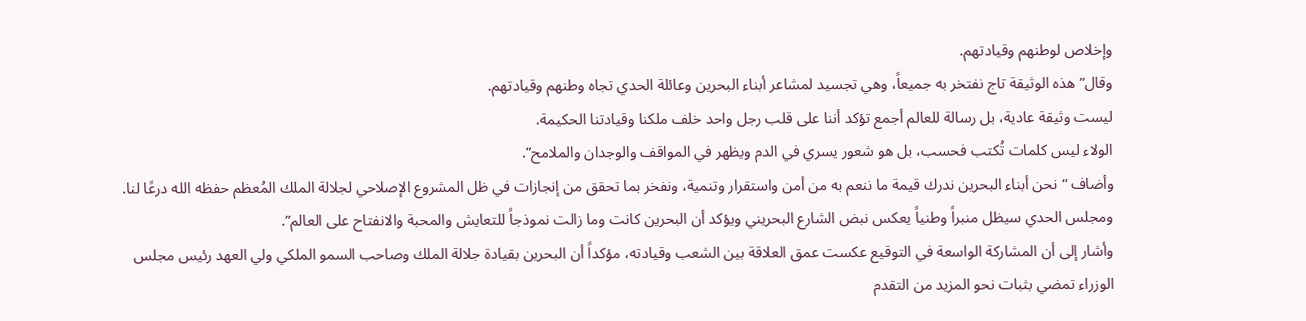وإخلاص لوطنهم وقيادتهم.
وقال” هذه الوثيقة تاج نفتخر به جميعاً، وهي تجسيد لمشاعر أبناء البحرين وعائلة الحدي تجاه وطنهم وقيادتهم.
ليست وثيقة عادية، بل رسالة للعالم أجمع تؤكد أننا على قلب رجل واحد خلف ملكنا وقيادتنا الحكيمة.
الولاء ليس كلمات تُكتب فحسب، بل هو شعور يسري في الدم ويظهر في المواقف والوجدان والملامح”.
وأضاف “نحن أبناء البحرين ندرك قيمة ما ننعم به من أمن واستقرار وتنمية، ونفخر بما تحقق من إنجازات في ظل المشروع الإصلاحي لجلالة الملك المُعظم حفظه الله درعًا لنا.
ومجلس الحدي سيظل منبراً وطنياً يعكس نبض الشارع البحريني ويؤكد أن البحرين كانت وما زالت نموذجاً للتعايش والمحبة والانفتاح على العالم”.
وأشار إلى أن المشاركة الواسعة في التوقيع عكست عمق العلاقة بين الشعب وقيادته، مؤكداً أن البحرين بقيادة جلالة الملك وصاحب السمو الملكي ولي العهد رئيس مجلس الوزراء تمضي بثبات نحو المزيد من التقدم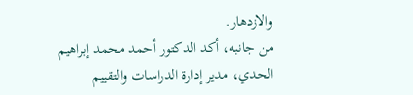والازدهار.
من جانبه، أكد الدكتور أحمد محمد إبراهيم الحدي، مدير إدارة الدراسات والتقييم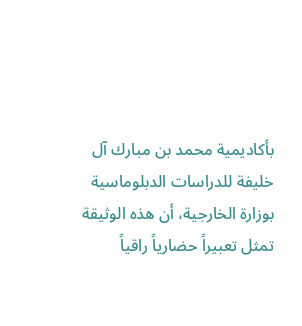بأكاديمية محمد بن مبارك آل خليفة للدراسات الدبلوماسية بوزارة الخارجية، أن هذه الوثيقة تمثل تعبيراً حضارياً راقياً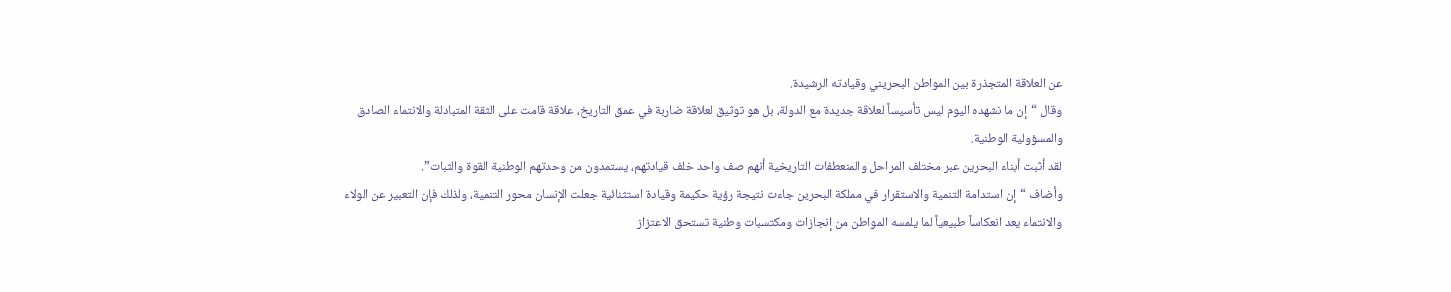عن العلاقة المتجذرة بين المواطن البحريني وقيادته الرشيدة.
وقال “إن ما نشهده اليوم ليس تأسيساً لعلاقة جديدة مع الدولة، بل هو توثيق لعلاقة ضاربة في عمق التاريخ، علاقة قامت على الثقة المتبادلة والانتماء الصادق والمسؤولية الوطنية.
لقد أثبت أبناء البحرين عبر مختلف المراحل والمنعطفات التاريخية أنهم صف واحد خلف قيادتهم، يستمدون من وحدتهم الوطنية القوة والثبات”.
وأضاف “إن استدامة التنمية والاستقرار في مملكة البحرين جاءت نتيجة رؤية حكيمة وقيادة استثنائية جعلت الإنسان محور التنمية، ولذلك فإن التعبير عن الولاء والانتماء يعد انعكاساً طبيعياً لما يلمسه المواطن من إنجازات ومكتسبات وطنية تستحق الاعتزاز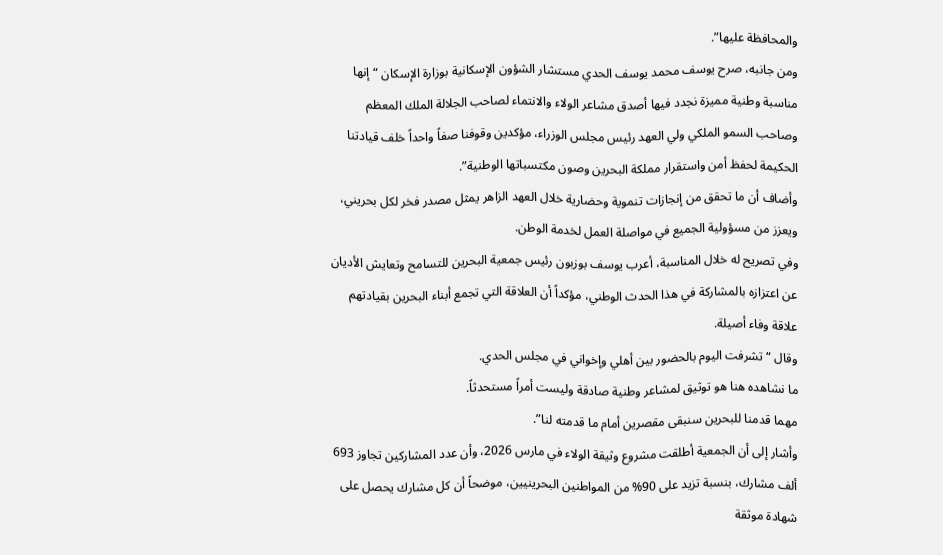والمحافظة عليها”.
ومن جانبه، صرح يوسف محمد يوسف الحدي مستشار الشؤون الإسكانية بوزارة الإسكان “إنها مناسبة وطنية مميزة نجدد فيها أصدق مشاعر الولاء والانتماء لصاحب الجلالة الملك المعظم وصاحب السمو الملكي ولي العهد رئيس مجلس الوزراء، مؤكدين وقوفنا صفاً واحداً خلف قيادتنا الحكيمة لحفظ أمن واستقرار مملكة البحرين وصون مكتسباتها الوطنية”.
وأضاف أن ما تحقق من إنجازات تنموية وحضارية خلال العهد الزاهر يمثل مصدر فخر لكل بحريني، ويعزز من مسؤولية الجميع في مواصلة العمل لخدمة الوطن.
وفي تصريح له خلال المناسبة، أعرب يوسف بوزبون رئيس جمعية البحرين للتسامح وتعايش الأديان عن اعتزازه بالمشاركة في هذا الحدث الوطني، مؤكداً أن العلاقة التي تجمع أبناء البحرين بقيادتهم علاقة وفاء أصيلة.
وقال “تشرفت اليوم بالحضور بين أهلي وإخواني في مجلس الحدي.
ما نشاهده هنا هو توثيق لمشاعر وطنية صادقة وليست أمراً مستحدثاً.
مهما قدمنا للبحرين سنبقى مقصرين أمام ما قدمته لنا”.
وأشار إلى أن الجمعية أطلقت مشروع وثيقة الولاء في مارس 2026، وأن عدد المشاركين تجاوز 693 ألف مشارك، بنسبة تزيد على 90% من المواطنين البحرينيين، موضحاً أن كل مشارك يحصل على شهادة موثقة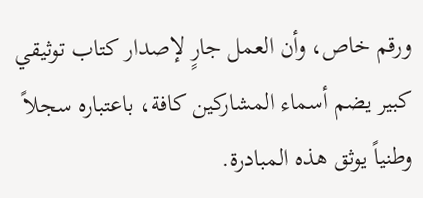ورقم خاص، وأن العمل جارٍ لإصدار كتاب توثيقي كبير يضم أسماء المشاركين كافة، باعتباره سجلاً وطنياً يوثق هذه المبادرة.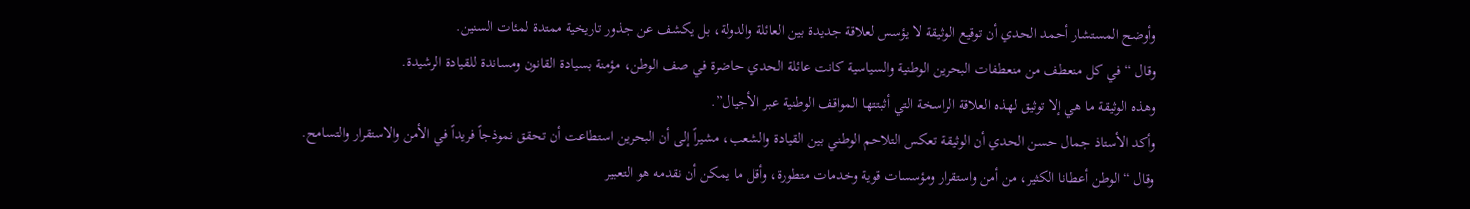وأوضح المستشار أحمد الحدي أن توقيع الوثيقة لا يؤسس لعلاقة جديدة بين العائلة والدولة، بل يكشف عن جذور تاريخية ممتدة لمئات السنين.
وقال “في كل منعطف من منعطفات البحرين الوطنية والسياسية كانت عائلة الحدي حاضرة في صف الوطن، مؤمنة بسيادة القانون ومساندة للقيادة الرشيدة.
وهذه الوثيقة ما هي إلا توثيق لهذه العلاقة الراسخة التي أثبتتها المواقف الوطنية عبر الأجيال”.
وأكد الأستاذ جمال حسن الحدي أن الوثيقة تعكس التلاحم الوطني بين القيادة والشعب، مشيراً إلى أن البحرين استطاعت أن تحقق نموذجاً فريداً في الأمن والاستقرار والتسامح.
وقال “الوطن أعطانا الكثير، من أمن واستقرار ومؤسسات قوية وخدمات متطورة، وأقل ما يمكن أن نقدمه هو التعبير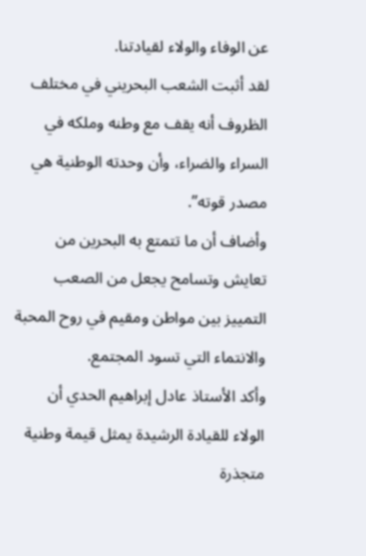عن الوفاء والولاء لقيادتنا.
لقد أثبت الشعب البحريني في مختلف الظروف أنه يقف مع وطنه وملكه في السراء والضراء، وأن وحدته الوطنية هي مصدر قوته”.
وأضاف أن ما تتمتع به البحرين من تعايش وتسامح يجعل من الصعب التمييز بين مواطن ومقيم في روح المحبة والانتماء التي تسود المجتمع.
وأكد الأستاذ عادل إبراهيم الحدي أن الولاء للقيادة الرشيدة يمثل قيمة وطنية متجذرة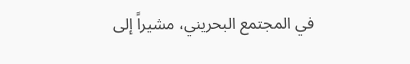في المجتمع البحريني، مشيراً إلى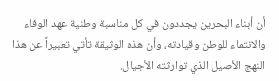أن أبناء البحرين يجددون في كل مناسبة وطنية عهد الوفاء والانتماء للوطن وقيادته، وأن هذه الوثيقة تأتي تعبيراً عن هذا النهج الأصيل الذي توارثته الأجيال.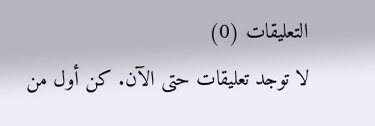التعليقات (0)
لا توجد تعليقات حتى الآن. كن أول من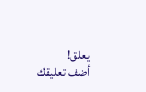يعلق!
أضف تعليقك